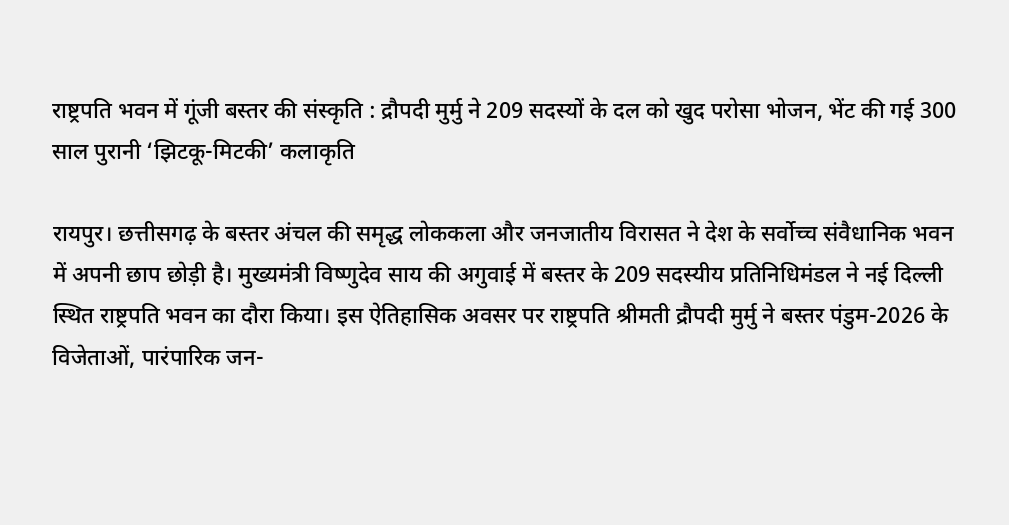राष्ट्रपति भवन में गूंजी बस्तर की संस्कृति : द्रौपदी मुर्मु ने 209 सदस्यों के दल को खुद परोसा भोजन, भेंट की गई 300 साल पुरानी ‘झिटकू-मिटकी’ कलाकृति

रायपुर। छत्तीसगढ़ के बस्तर अंचल की समृद्ध लोककला और जनजातीय विरासत ने देश के सर्वोच्च संवैधानिक भवन में अपनी छाप छोड़ी है। मुख्यमंत्री विष्णुदेव साय की अगुवाई में बस्तर के 209 सदस्यीय प्रतिनिधिमंडल ने नई दिल्ली स्थित राष्ट्रपति भवन का दौरा किया। इस ऐतिहासिक अवसर पर राष्ट्रपति श्रीमती द्रौपदी मुर्मु ने बस्तर पंडुम-2026 के विजेताओं, पारंपारिक जन-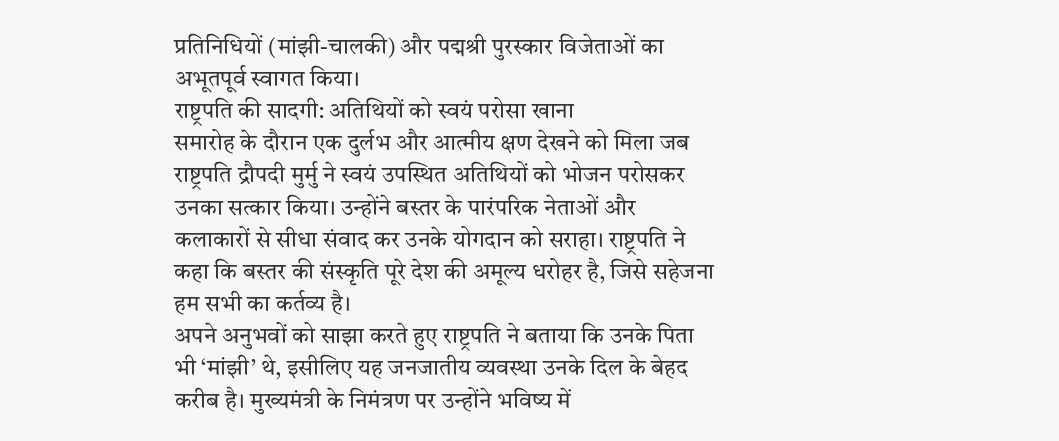प्रतिनिधियों (मांझी-चालकी) और पद्मश्री पुरस्कार विजेताओं का अभूतपूर्व स्वागत किया।
राष्ट्रपति की सादगी: अतिथियों को स्वयं परोसा खाना
समारोह के दौरान एक दुर्लभ और आत्मीय क्षण देखने को मिला जब राष्ट्रपति द्रौपदी मुर्मु ने स्वयं उपस्थित अतिथियों को भोजन परोसकर उनका सत्कार किया। उन्होंने बस्तर के पारंपरिक नेताओं और कलाकारों से सीधा संवाद कर उनके योगदान को सराहा। राष्ट्रपति ने कहा कि बस्तर की संस्कृति पूरे देश की अमूल्य धरोहर है, जिसे सहेजना हम सभी का कर्तव्य है।
अपने अनुभवों को साझा करते हुए राष्ट्रपति ने बताया कि उनके पिता भी ‘मांझी’ थे, इसीलिए यह जनजातीय व्यवस्था उनके दिल के बेहद करीब है। मुख्यमंत्री के निमंत्रण पर उन्होंने भविष्य में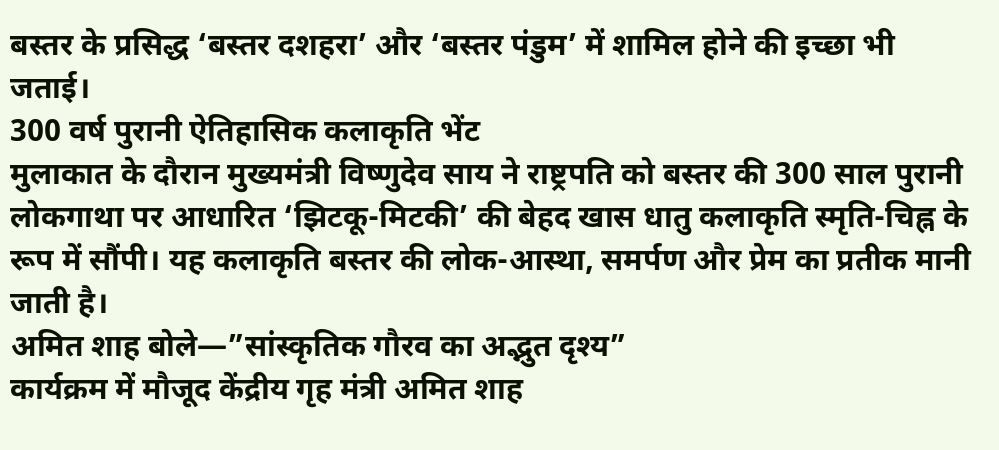बस्तर के प्रसिद्ध ‘बस्तर दशहरा’ और ‘बस्तर पंडुम’ में शामिल होने की इच्छा भी जताई।
300 वर्ष पुरानी ऐतिहासिक कलाकृति भेंट
मुलाकात के दौरान मुख्यमंत्री विष्णुदेव साय ने राष्ट्रपति को बस्तर की 300 साल पुरानी लोकगाथा पर आधारित ‘झिटकू-मिटकी’ की बेहद खास धातु कलाकृति स्मृति-चिह्न के रूप में सौंपी। यह कलाकृति बस्तर की लोक-आस्था, समर्पण और प्रेम का प्रतीक मानी जाती है।
अमित शाह बोले—”सांस्कृतिक गौरव का अद्भुत दृश्य”
कार्यक्रम में मौजूद केंद्रीय गृह मंत्री अमित शाह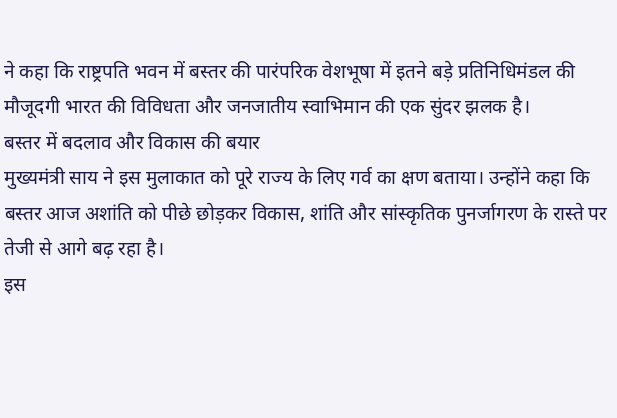ने कहा कि राष्ट्रपति भवन में बस्तर की पारंपरिक वेशभूषा में इतने बड़े प्रतिनिधिमंडल की मौजूदगी भारत की विविधता और जनजातीय स्वाभिमान की एक सुंदर झलक है।
बस्तर में बदलाव और विकास की बयार
मुख्यमंत्री साय ने इस मुलाकात को पूरे राज्य के लिए गर्व का क्षण बताया। उन्होंने कहा कि बस्तर आज अशांति को पीछे छोड़कर विकास, शांति और सांस्कृतिक पुनर्जागरण के रास्ते पर तेजी से आगे बढ़ रहा है।
इस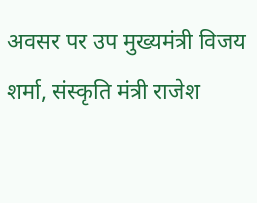अवसर पर उप मुख्यमंत्री विजय शर्मा, संस्कृति मंत्री राजेश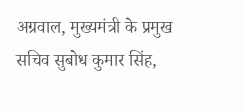अग्रवाल, मुख्यमंत्री के प्रमुख सचिव सुबोध कुमार सिंह,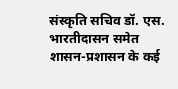संस्कृति सचिव डॉ. एस. भारतीदासन समेत शासन-प्रशासन के कई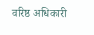वरिष्ठ अधिकारी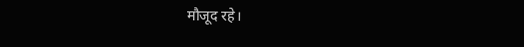मौजूद रहे।